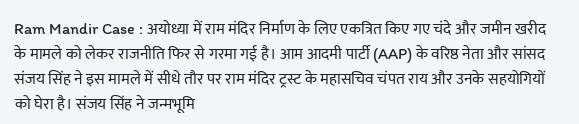Ram Mandir Case : अयोध्या में राम मंदिर निर्माण के लिए एकत्रित किए गए चंदे और जमीन खरीद के मामले को लेकर राजनीति फिर से गरमा गई है। आम आदमी पार्टी (AAP) के वरिष्ठ नेता और सांसद संजय सिंह ने इस मामले में सीधे तौर पर राम मंदिर ट्रस्ट के महासचिव चंपत राय और उनके सहयोगियों को घेरा है। संजय सिंह ने जन्मभूमि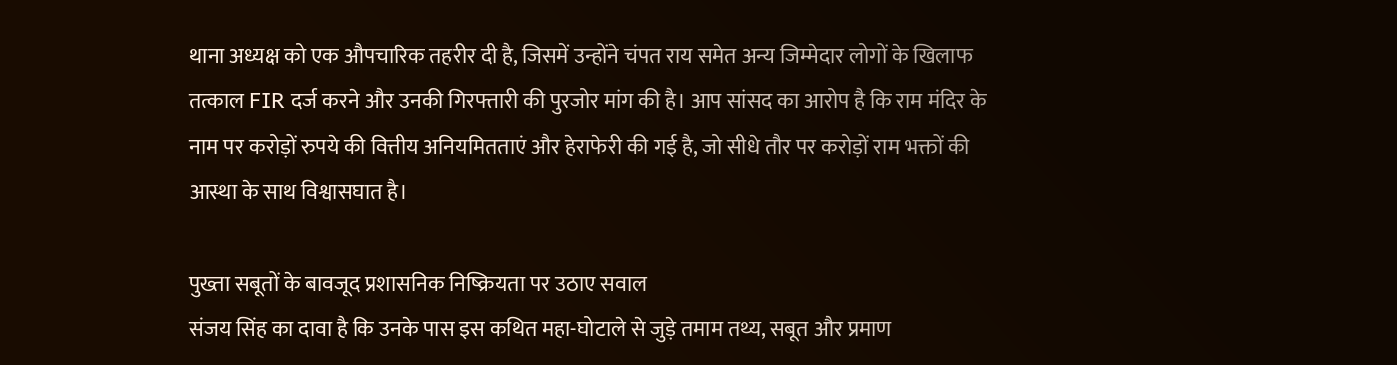थाना अध्यक्ष को एक औपचारिक तहरीर दी है, जिसमें उन्होंने चंपत राय समेत अन्य जिम्मेदार लोगों के खिलाफ तत्काल FIR दर्ज करने और उनकी गिरफ्तारी की पुरजोर मांग की है। आप सांसद का आरोप है कि राम मंदिर के नाम पर करोड़ों रुपये की वित्तीय अनियमितताएं और हेराफेरी की गई है, जो सीधे तौर पर करोड़ों राम भक्तों की आस्था के साथ विश्वासघात है।

पुख्ता सबूतों के बावजूद प्रशासनिक निष्क्रियता पर उठाए सवाल
संजय सिंह का दावा है कि उनके पास इस कथित महा-घोटाले से जुड़े तमाम तथ्य, सबूत और प्रमाण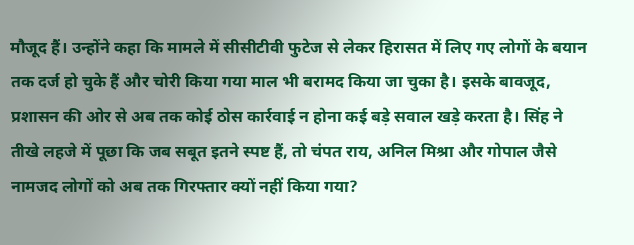मौजूद हैं। उन्होंने कहा कि मामले में सीसीटीवी फुटेज से लेकर हिरासत में लिए गए लोगों के बयान तक दर्ज हो चुके हैं और चोरी किया गया माल भी बरामद किया जा चुका है। इसके बावजूद, प्रशासन की ओर से अब तक कोई ठोस कार्रवाई न होना कई बड़े सवाल खड़े करता है। सिंह ने तीखे लहजे में पूछा कि जब सबूत इतने स्पष्ट हैं, तो चंपत राय, अनिल मिश्रा और गोपाल जैसे नामजद लोगों को अब तक गिरफ्तार क्यों नहीं किया गया?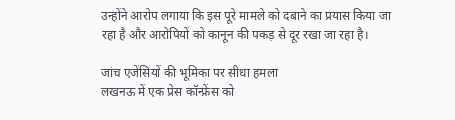उन्होंने आरोप लगाया कि इस पूरे मामले को दबाने का प्रयास किया जा रहा है और आरोपियों को कानून की पकड़ से दूर रखा जा रहा है।

जांच एजेंसियों की भूमिका पर सीधा हमला
लखनऊ में एक प्रेस कॉन्फ्रेंस को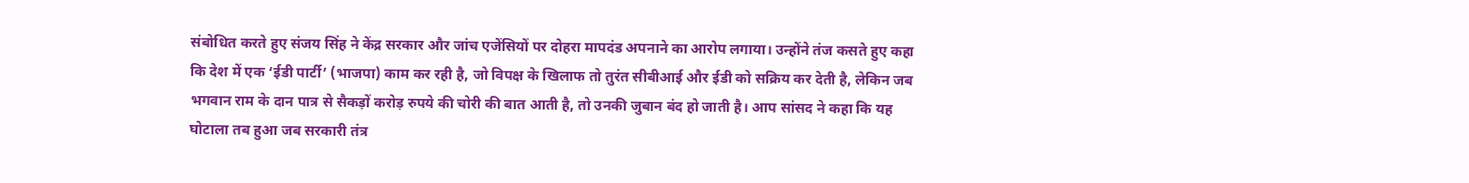संबोधित करते हुए संजय सिंह ने केंद्र सरकार और जांच एजेंसियों पर दोहरा मापदंड अपनाने का आरोप लगाया। उन्होंने तंज कसते हुए कहा कि देश में एक ‘ईडी पार्टी’ (भाजपा) काम कर रही है, जो विपक्ष के खिलाफ तो तुरंत सीबीआई और ईडी को सक्रिय कर देती है, लेकिन जब भगवान राम के दान पात्र से सैकड़ों करोड़ रुपये की चोरी की बात आती है, तो उनकी जुबान बंद हो जाती है। आप सांसद ने कहा कि यह घोटाला तब हुआ जब सरकारी तंत्र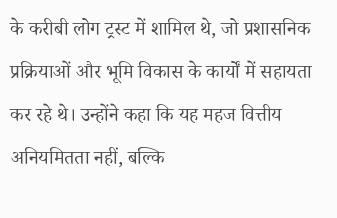के करीबी लोग ट्रस्ट में शामिल थे, जो प्रशासनिक प्रक्रियाओं और भूमि विकास के कार्यों में सहायता कर रहे थे। उन्होंने कहा कि यह महज वित्तीय अनियमितता नहीं, बल्कि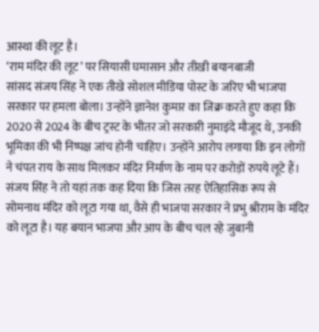आस्था की लूट है।
‘राम मंदिर की लूट’ पर सियासी घमासान और तीखी बयानबाजी
सांसद संजय सिंह ने एक तीखे सोशल मीडिया पोस्ट के जरिए भी भाजपा सरकार पर हमला बोला। उन्होंने ज्ञानेश कुमार का जिक्र करते हुए कहा कि 2020 से 2024 के बीच ट्रस्ट के भीतर जो सरकारी नुमाइंदे मौजूद थे, उनकी भूमिका की भी निष्पक्ष जांच होनी चाहिए। उन्होंने आरोप लगाया कि इन लोगों ने चंपत राय के साथ मिलकर मंदिर निर्माण के नाम पर करोड़ों रुपये लूटे हैं। संजय सिंह ने तो यहां तक कह दिया कि जिस तरह ऐतिहासिक रूप से सोमनाथ मंदिर को लूटा गया था, वैसे ही भाजपा सरकार ने प्रभु श्रीराम के मंदिर को लूटा है। यह बयान भाजपा और आप के बीच चल रहे जुबानी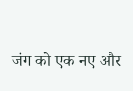जंग को एक नए और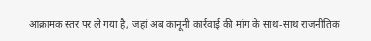आक्रामक स्तर पर ले गया है, जहां अब कानूनी कार्रवाई की मांग के साथ-साथ राजनीतिक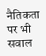नैतिकता पर भी सवाल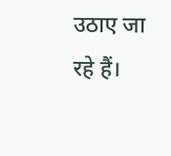उठाए जा रहे हैं।